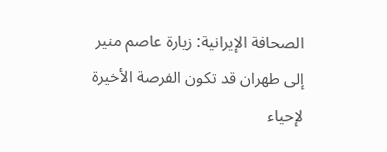الصحافة الإيرانية: زيارة عاصم منير إلى طهران قد تكون الفرصة الأخيرة لإحياء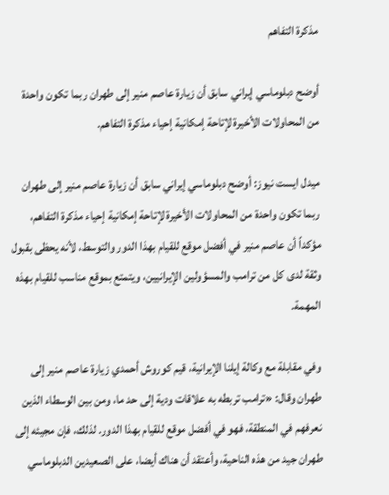مذكرة التفاهم

أوضح دبلوماسي إيراني سابق أن زيارة عاصم منير إلى طهران ربما تكون واحدة من المحاولات الأخيرة لإتاحة إمكانية إحياء مذكرة التفاهم.

ميدل ايست نيوز: أوضح دبلوماسي إيراني سابق أن زيارة عاصم منير إلى طهران ربما تكون واحدة من المحاولات الأخيرة لإتاحة إمكانية إحياء مذكرة التفاهم، مؤكداً أن عاصم منير في أفضل موقع للقيام بهذا الدور والتوسط، لأنه يحظى بقبول وثقة لدى كل من ترامب والمسؤولين الإيرانيين، ويتمتع بموقع مناسب للقيام بهذه المهمة.

وفي مقابلة مع وكالة إيلنا الإيرانية، قيم كوروش أحمدي زيارة عاصم منير إلى طهران وقال: «ترامب تربطه به علاقات ودية إلى حد ما، ومن بين الوسطاء الذين نعرفهم في المنطقة، فهو في أفضل موقع للقيام بهذا الدور. لذلك، فإن مجيئه إلى طهران جيد من هذه الناحية، وأعتقد أن هناك أيضا، على الصعيدين الدبلوماسي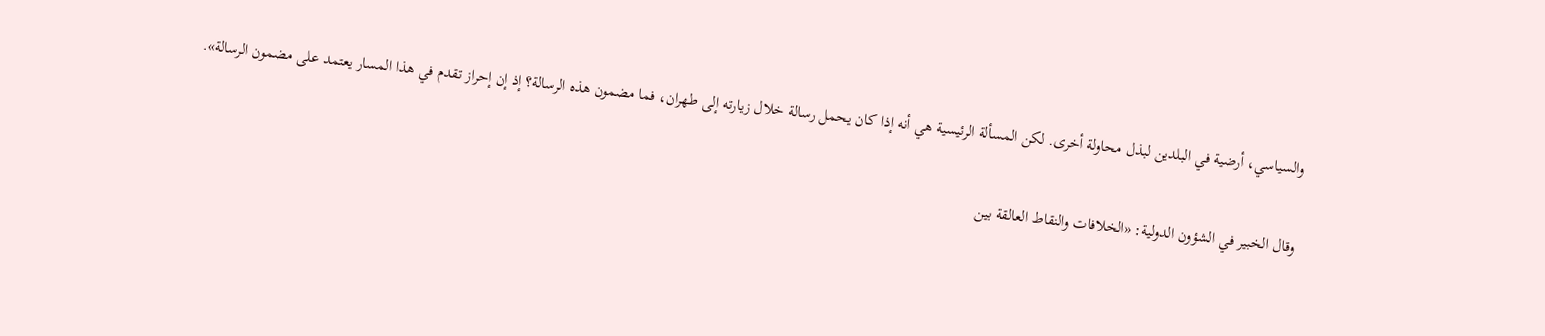والسياسي، أرضية في البلدين لبذل محاولة أخرى. لكن المسألة الرئيسية هي أنه إذا كان يحمل رسالة خلال زيارته إلى طهران، فما مضمون هذه الرسالة؟ إذ إن إحراز تقدم في هذا المسار يعتمد على مضمون الرسالة».

وقال الخبير في الشؤون الدولية: «الخلافات والنقاط العالقة بين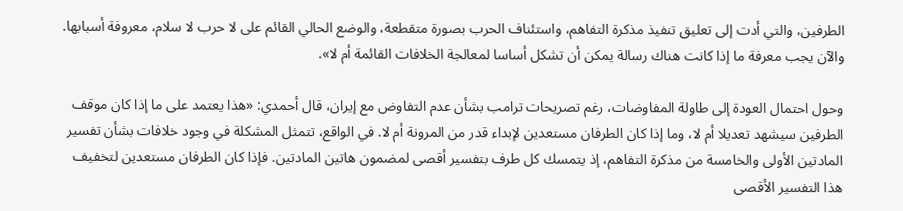الطرفين، والتي أدت إلى تعليق تنفيذ مذكرة التفاهم، واستئناف الحرب بصورة متقطعة، والوضع الحالي القائم على لا حرب لا سلام، معروفة أسبابها. والآن يجب معرفة ما إذا كانت هناك رسالة يمكن أن تشكل أساسا لمعالجة الخلافات القائمة أم لا».

وحول احتمال العودة إلى طاولة المفاوضات، رغم تصريحات ترامب بشأن عدم التفاوض مع إيران، قال أحمدي: «هذا يعتمد على ما إذا كان موقف الطرفين سيشهد تعديلا أم لا، وما إذا كان الطرفان مستعدين لإبداء قدر من المرونة أم لا. في الواقع، تتمثل المشكلة في وجود خلافات بشأن تفسير المادتين الأولى والخامسة من مذكرة التفاهم، إذ يتمسك كل طرف بتفسير أقصى لمضمون هاتين المادتين. فإذا كان الطرفان مستعدين لتخفيف هذا التفسير الأقصى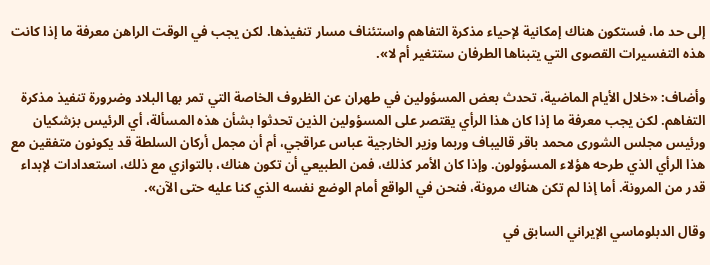إلى حد ما، فستكون هناك إمكانية لإحياء مذكرة التفاهم واستئناف مسار تنفيذها. لكن يجب في الوقت الراهن معرفة ما إذا كانت هذه التفسيرات القصوى التي يتبناها الطرفان ستتغير أم لا».

وأضاف: «خلال الأيام الماضية، تحدث بعض المسؤولين في طهران عن الظروف الخاصة التي تمر بها البلاد وضرورة تنفيذ مذكرة التفاهم. لكن يجب معرفة ما إذا كان هذا الرأي يقتصر على المسؤولين الذين تحدثوا بشأن هذه المسألة، أي الرئيس بزشكيان ورئيس مجلس الشورى محمد باقر قاليباف وربما وزير الخارجية عباس عراقجي، أم أن مجمل أركان السلطة قد يكونون متفقين مع هذا الرأي الذي طرحه هؤلاء المسؤولون. وإذا كان الأمر كذلك، فمن الطبيعي أن تكون هناك، بالتوازي مع ذلك، استعدادات لإبداء قدر من المرونة. أما إذا لم تكن هناك مرونة، فنحن في الواقع أمام الوضع نفسه الذي كنا عليه حتى الآن».

وقال الدبلوماسي الإيراني السابق في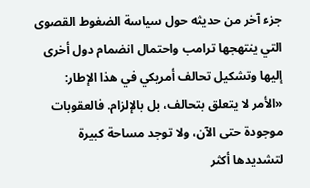جزء آخر من حديثه حول سياسة الضغوط القصوى التي ينتهجها ترامب واحتمال انضمام دول أخرى إليها وتشكيل تحالف أمريكي في هذا الإطار: «الأمر لا يتعلق بتحالف، بل بالإلزام. فالعقوبات موجودة حتى الآن، ولا توجد مساحة كبيرة لتشديدها أكثر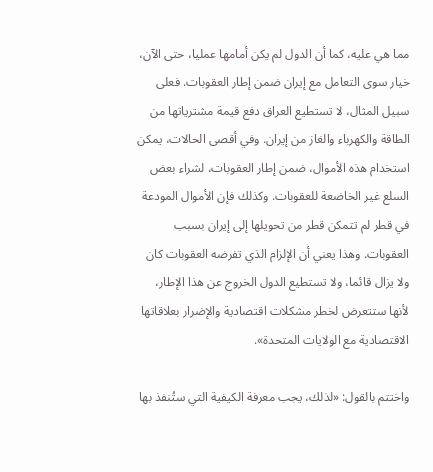مما هي عليه، كما أن الدول لم يكن أمامها عمليا، حتى الآن، خيار سوى التعامل مع إيران ضمن إطار العقوبات. فعلى سبيل المثال، لا تستطيع العراق دفع قيمة مشترياتها من الطاقة والكهرباء والغاز من إيران. وفي أقصى الحالات، يمكن استخدام هذه الأموال، ضمن إطار العقوبات، لشراء بعض السلع غير الخاضعة للعقوبات. وكذلك فإن الأموال المودعة في قطر لم تتمكن قطر من تحويلها إلى إيران بسبب العقوبات. وهذا يعني أن الإلزام الذي تفرضه العقوبات كان ولا يزال قائما، ولا تستطيع الدول الخروج عن هذا الإطار، لأنها ستتعرض لخطر مشكلات اقتصادية والإضرار بعلاقاتها الاقتصادية مع الولايات المتحدة».

واختتم بالقول: «لذلك، يجب معرفة الكيفية التي ستُنفذ بها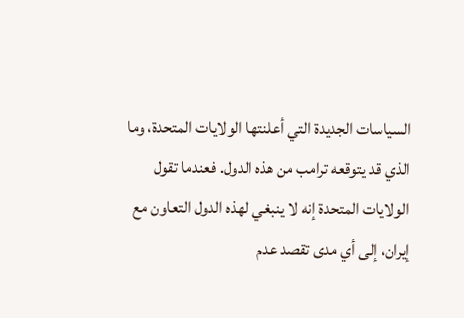السياسات الجديدة التي أعلنتها الولايات المتحدة، وما الذي قد يتوقعه ترامب من هذه الدول. فعندما تقول الولايات المتحدة إنه لا ينبغي لهذه الدول التعاون مع إيران، إلى أي مدى تقصد عدم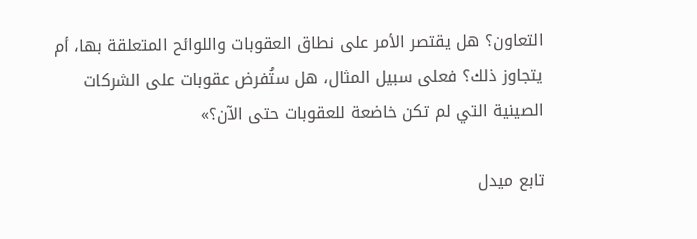التعاون؟ هل يقتصر الأمر على نطاق العقوبات واللوائح المتعلقة بها، أم يتجاوز ذلك؟ فعلى سبيل المثال، هل ستُفرض عقوبات على الشركات الصينية التي لم تكن خاضعة للعقوبات حتى الآن؟»

تابع ميدل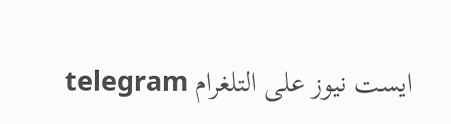ايست نيوز على التلغرام telegram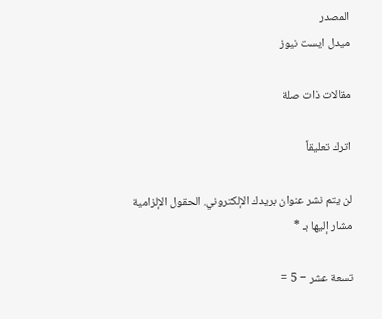المصدر
ميدل ايست نيوز

مقالات ذات صلة

اترك تعليقاً

لن يتم نشر عنوان بريدك الإلكتروني. الحقول الإلزامية مشار إليها بـ *

تسعة عشر − 5 =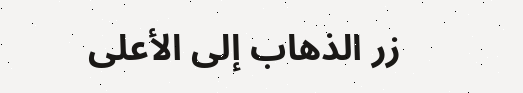زر الذهاب إلى الأعلى